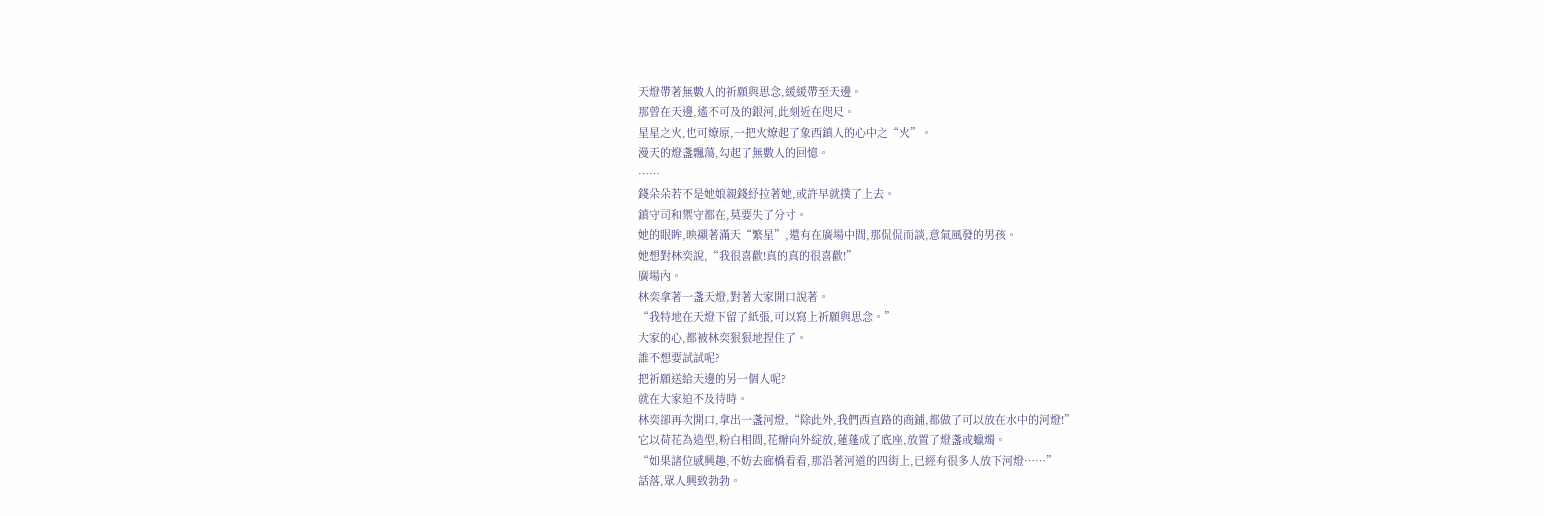天燈帶著無數人的祈願與思念,緩緩帶至天邊。
那曾在天邊,遙不可及的銀河,此刻近在咫尺。
星星之火,也可燎原,一把火燎起了象西鎮人的心中之“火”。
漫天的燈盞飄蕩,勾起了無數人的回憶。
……
錢朵朵若不是她娘親錢紓拉著她,或許早就撲了上去。
鎮守司和禦守都在,莫要失了分寸。
她的眼眸,映襯著滿天“繁星”,還有在廣場中間,那侃侃而談,意氣風發的男孩。
她想對林奕說,“我很喜歡!真的真的很喜歡!”
廣場內。
林奕拿著一盞天燈,對著大家開口說著。
“我特地在天燈下留了紙張,可以寫上祈願與思念。”
大家的心,都被林奕狠狠地捏住了。
誰不想要試試呢?
把祈願送給天邊的另一個人呢?
就在大家迫不及待時。
林奕卻再次開口,拿出一盞河燈,“除此外,我們西直路的商鋪,都做了可以放在水中的河燈!”
它以荷花為造型,粉白相間,花瓣向外綻放,蓮蓬成了底座,放置了燈盞或蠟燭。
“如果諸位感興趣,不妨去廊橋看看,那沿著河道的四街上,已經有很多人放下河燈……”
話落,眾人興致勃勃。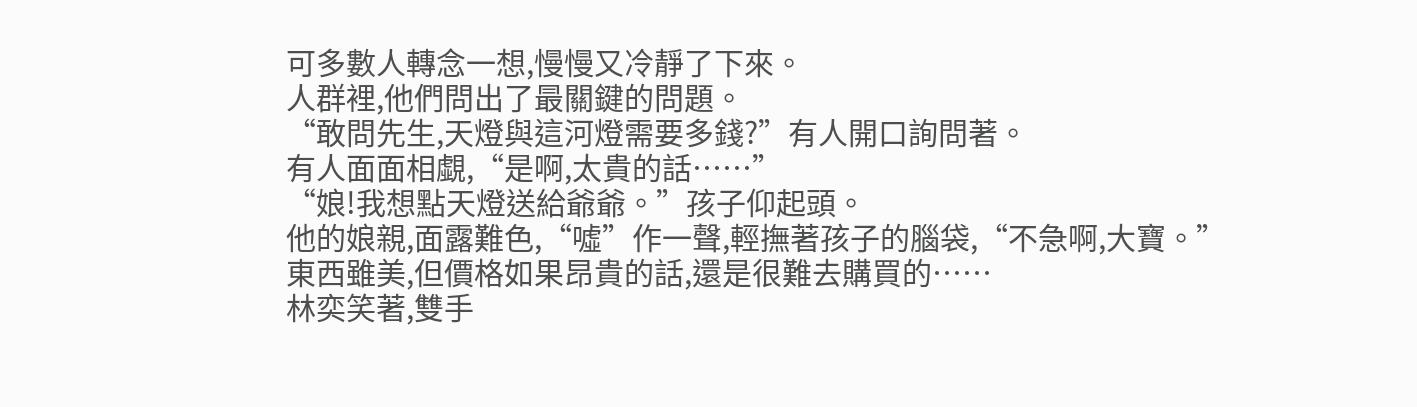可多數人轉念一想,慢慢又冷靜了下來。
人群裡,他們問出了最關鍵的問題。
“敢問先生,天燈與這河燈需要多錢?”有人開口詢問著。
有人面面相覷,“是啊,太貴的話……”
“娘!我想點天燈送給爺爺。”孩子仰起頭。
他的娘親,面露難色,“噓”作一聲,輕撫著孩子的腦袋,“不急啊,大寶。”
東西雖美,但價格如果昂貴的話,還是很難去購買的……
林奕笑著,雙手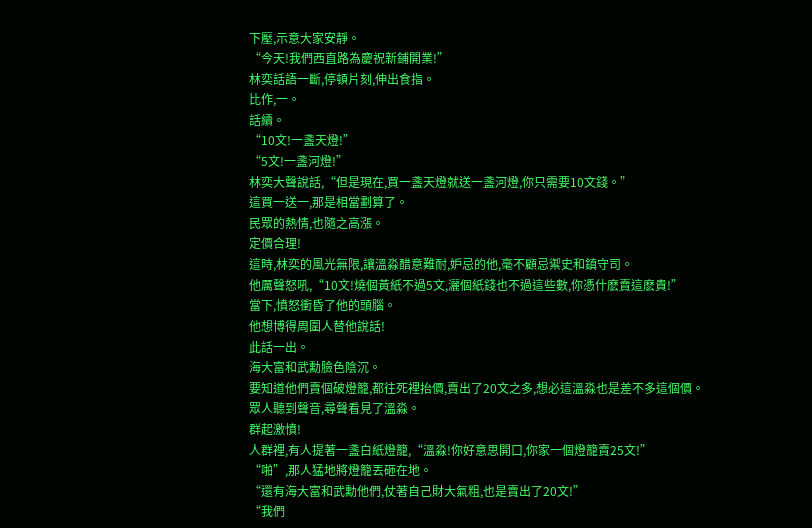下壓,示意大家安靜。
“今天!我們西直路為慶祝新鋪開業!”
林奕話語一斷,停頓片刻,伸出食指。
比作,一。
話續。
“10文!一盞天燈!”
“5文!一盞河燈!”
林奕大聲說話,“但是現在,買一盞天燈就送一盞河燈,你只需要10文錢。”
這買一送一,那是相當劃算了。
民眾的熱情,也隨之高漲。
定價合理!
這時,林奕的風光無限,讓溫淼醋意難耐,妒忌的他,毫不顧忌禦史和鎮守司。
他厲聲怒吼,“10文!燒個黃紙不過5文,灑個紙錢也不過這些數,你憑什麽賣這麽貴!”
當下,憤怒衝昏了他的頭腦。
他想博得周圍人替他說話!
此話一出。
海大富和武勳臉色陰沉。
要知道他們賣個破燈籠,都往死裡抬價,賣出了20文之多,想必這溫淼也是差不多這個價。
眾人聽到聲音,尋聲看見了溫淼。
群起激憤!
人群裡,有人提著一盞白紙燈籠,“溫淼!你好意思開口,你家一個燈籠賣25文!”
“啪”,那人猛地將燈籠丟砸在地。
“還有海大富和武勳他們,仗著自己財大氣粗,也是賣出了20文!”
“我們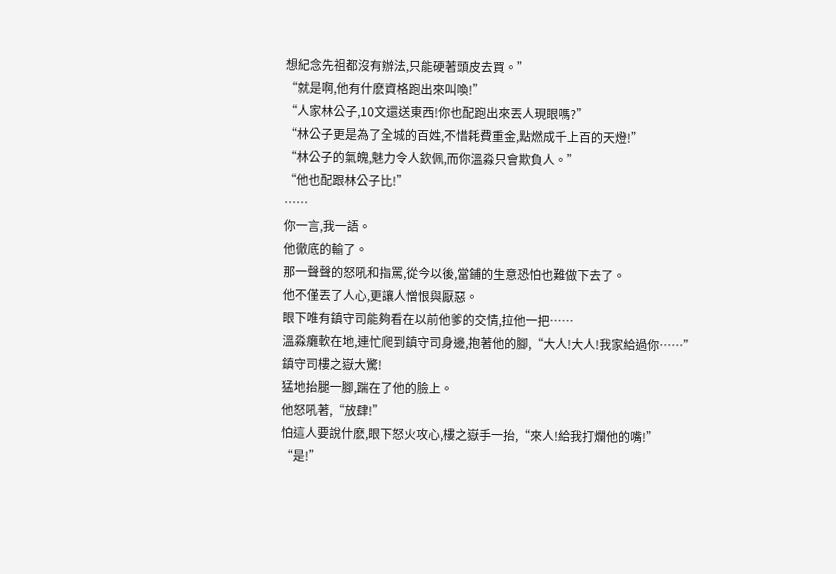想紀念先祖都沒有辦法,只能硬著頭皮去買。”
“就是啊,他有什麽資格跑出來叫喚!”
“人家林公子,10文還送東西!你也配跑出來丟人現眼嗎?”
“林公子更是為了全城的百姓,不惜耗費重金,點燃成千上百的天燈!”
“林公子的氣魄,魅力令人欽佩,而你溫淼只會欺負人。”
“他也配跟林公子比!”
……
你一言,我一語。
他徹底的輸了。
那一聲聲的怒吼和指罵,從今以後,當鋪的生意恐怕也難做下去了。
他不僅丟了人心,更讓人憎恨與厭惡。
眼下唯有鎮守司能夠看在以前他爹的交情,拉他一把……
溫淼癱軟在地,連忙爬到鎮守司身邊,抱著他的腳,“大人!大人!我家給過你……”
鎮守司樓之嶽大驚!
猛地抬腿一腳,踹在了他的臉上。
他怒吼著,“放肆!”
怕這人要說什麽,眼下怒火攻心,樓之嶽手一抬,“來人!給我打爛他的嘴!”
“是!”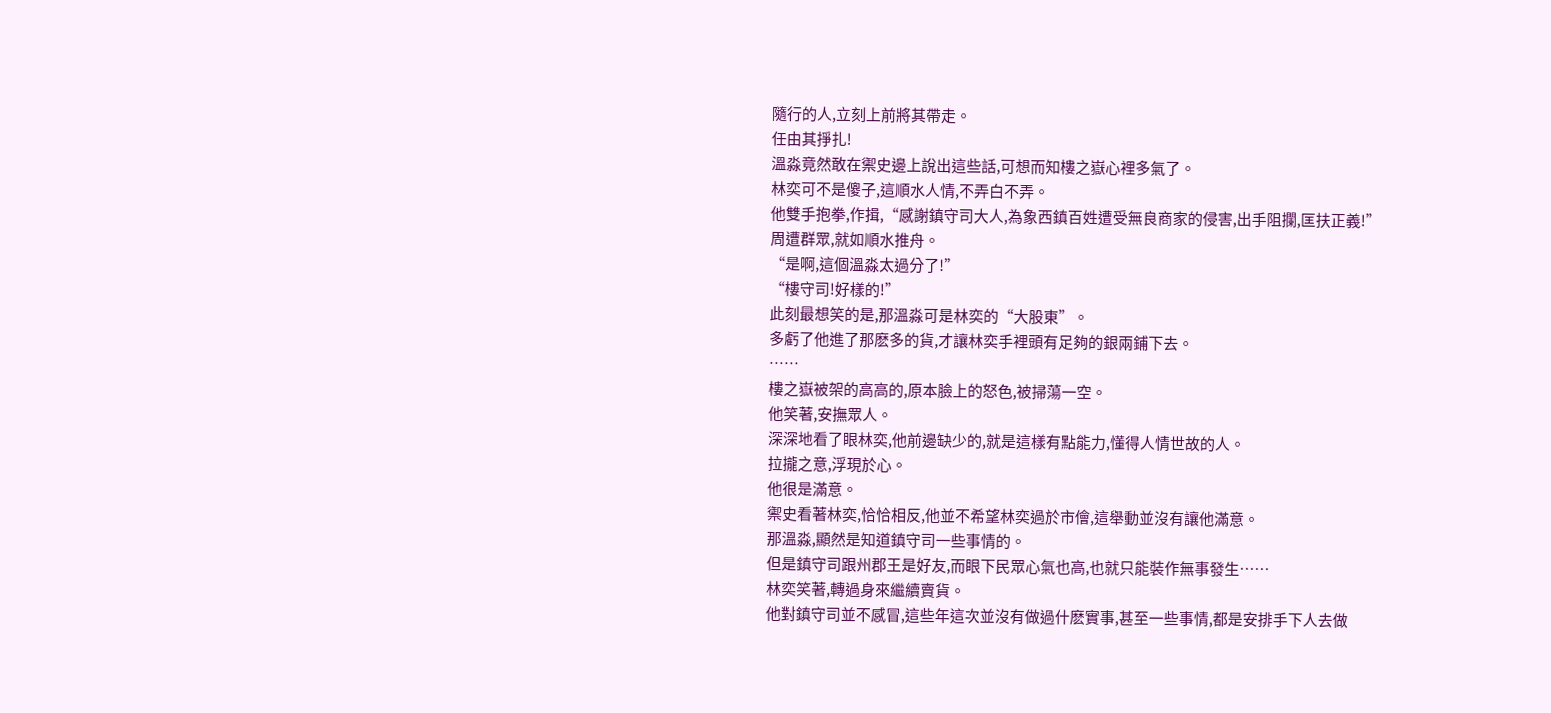隨行的人,立刻上前將其帶走。
任由其掙扎!
溫淼竟然敢在禦史邊上說出這些話,可想而知樓之嶽心裡多氣了。
林奕可不是傻子,這順水人情,不弄白不弄。
他雙手抱拳,作揖,“感謝鎮守司大人,為象西鎮百姓遭受無良商家的侵害,出手阻攔,匡扶正義!”
周遭群眾,就如順水推舟。
“是啊,這個溫淼太過分了!”
“樓守司!好樣的!”
此刻最想笑的是,那溫淼可是林奕的“大股東”。
多虧了他進了那麽多的貨,才讓林奕手裡頭有足夠的銀兩鋪下去。
……
樓之嶽被架的高高的,原本臉上的怒色,被掃蕩一空。
他笑著,安撫眾人。
深深地看了眼林奕,他前邊缺少的,就是這樣有點能力,懂得人情世故的人。
拉攏之意,浮現於心。
他很是滿意。
禦史看著林奕,恰恰相反,他並不希望林奕過於市儈,這舉動並沒有讓他滿意。
那溫淼,顯然是知道鎮守司一些事情的。
但是鎮守司跟州郡王是好友,而眼下民眾心氣也高,也就只能裝作無事發生……
林奕笑著,轉過身來繼續賣貨。
他對鎮守司並不感冒,這些年這次並沒有做過什麽實事,甚至一些事情,都是安排手下人去做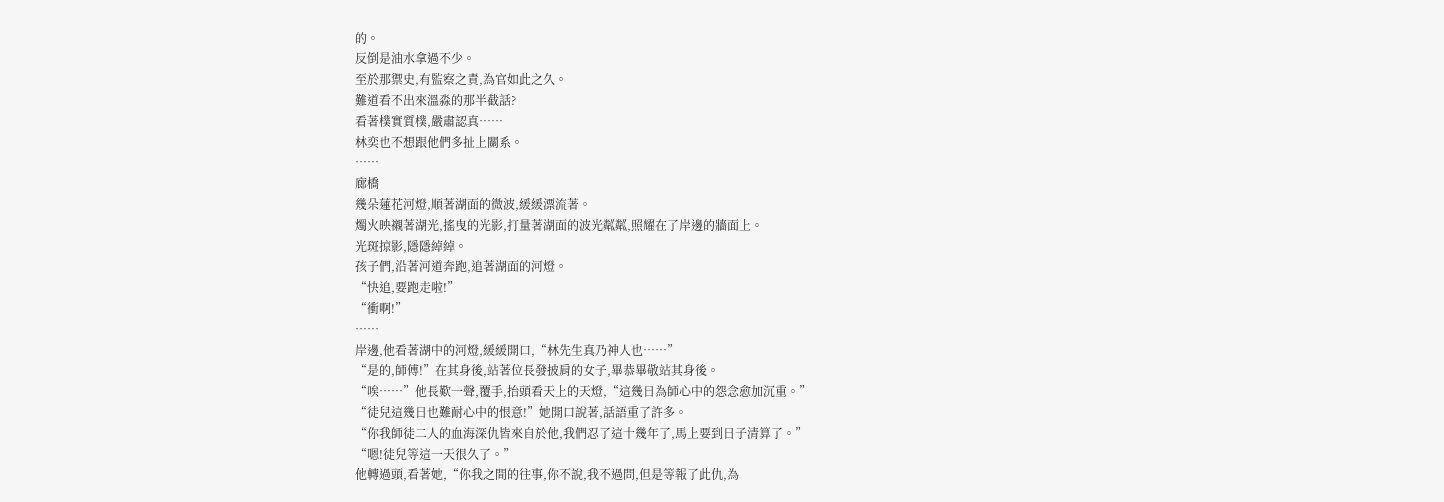的。
反倒是油水拿過不少。
至於那禦史,有監察之責,為官如此之久。
難道看不出來溫淼的那半截話?
看著樸實質樸,嚴肅認真……
林奕也不想跟他們多扯上關系。
……
廊橋
幾朵蓮花河燈,順著湖面的微波,緩緩漂流著。
燭火映襯著湖光,搖曳的光影,打量著湖面的波光粼粼,照耀在了岸邊的牆面上。
光斑掠影,隱隱綽綽。
孩子們,沿著河道奔跑,追著湖面的河燈。
“快追,要跑走啦!”
“衝啊!”
……
岸邊,他看著湖中的河燈,緩緩開口,“林先生真乃神人也……”
“是的,師傅!”在其身後,站著位長發披肩的女子,畢恭畢敬站其身後。
“唉……”他長歎一聲,覆手,抬頭看天上的天燈,“這幾日為師心中的怨念愈加沉重。”
“徒兒這幾日也難耐心中的恨意!”她開口說著,話語重了許多。
“你我師徒二人的血海深仇皆來自於他,我們忍了這十幾年了,馬上要到日子清算了。”
“嗯!徒兒等這一天很久了。”
他轉過頭,看著她,“你我之間的往事,你不說,我不過問,但是等報了此仇,為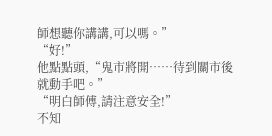師想聽你講講,可以嗎。”
“好!”
他點點頭,“鬼市將開……待到關市後就動手吧。”
“明白師傅,請注意安全!”
不知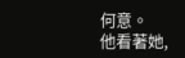何意。
他看著她,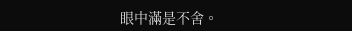眼中滿是不舍。